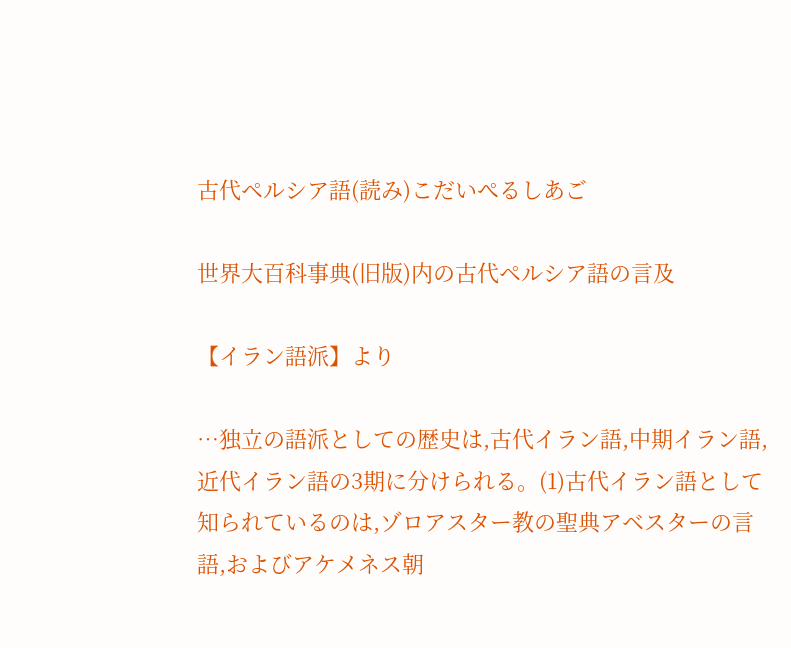古代ペルシア語(読み)こだいぺるしあご

世界大百科事典(旧版)内の古代ペルシア語の言及

【イラン語派】より

…独立の語派としての歴史は,古代イラン語,中期イラン語,近代イラン語の3期に分けられる。(1)古代イラン語として知られているのは,ゾロアスター教の聖典アベスターの言語,およびアケメネス朝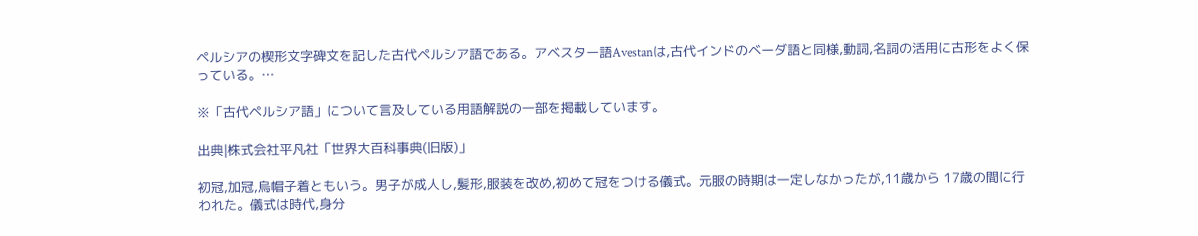ペルシアの楔形文字碑文を記した古代ペルシア語である。アベスター語Avestanは,古代インドのベーダ語と同様,動詞,名詞の活用に古形をよく保っている。…

※「古代ペルシア語」について言及している用語解説の一部を掲載しています。

出典|株式会社平凡社「世界大百科事典(旧版)」

初冠,加冠,烏帽子着ともいう。男子が成人し,髪形,服装を改め,初めて冠をつける儀式。元服の時期は一定しなかったが,11歳から 17歳の間に行われた。儀式は時代,身分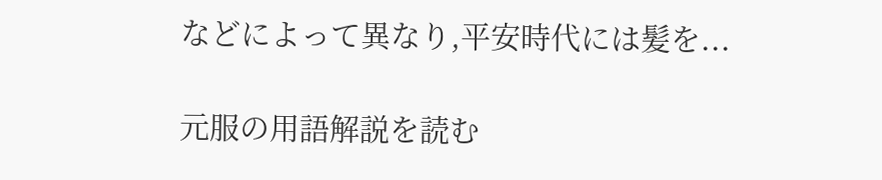などによって異なり,平安時代には髪を...

元服の用語解説を読む